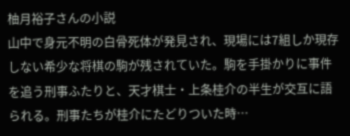柚月裕子さんの小説
山中で身元不明の白骨死体が発見され、現場には7組しか現存しない希少な将棋の駒が残されていた。駒を手掛かりに事件を追う刑事ふたりと、天才棋士・上条桂介の半生が交互に語られる。刑事たちが桂介にたどりついた時…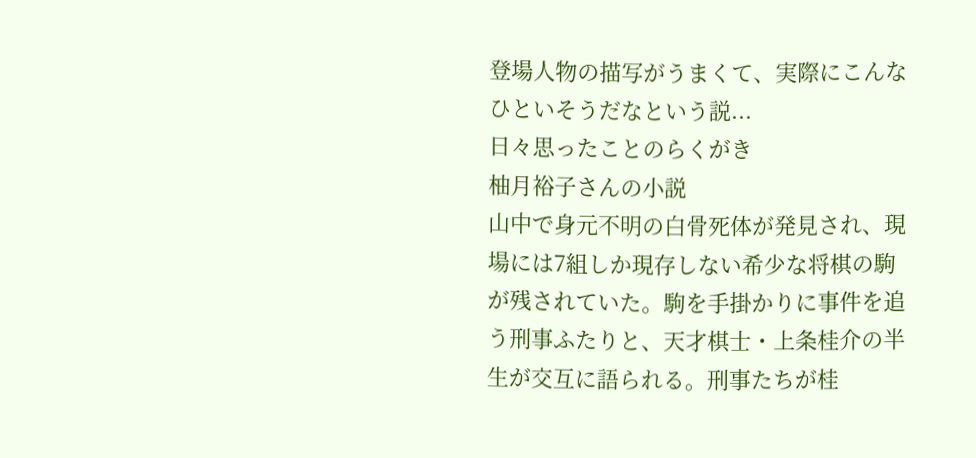登場人物の描写がうまくて、実際にこんなひといそうだなという説...
日々思ったことのらくがき
柚月裕子さんの小説
山中で身元不明の白骨死体が発見され、現場には7組しか現存しない希少な将棋の駒が残されていた。駒を手掛かりに事件を追う刑事ふたりと、天才棋士・上条桂介の半生が交互に語られる。刑事たちが桂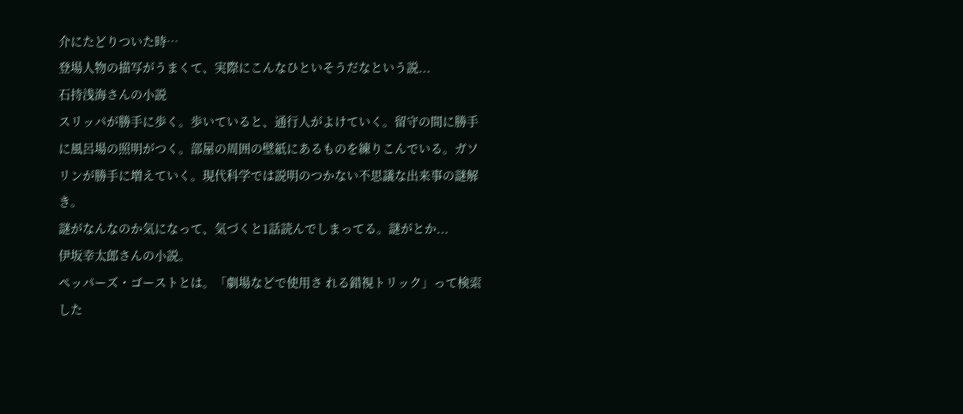介にたどりついた時…
登場人物の描写がうまくて、実際にこんなひといそうだなという説...
石持浅海さんの小説
スリッパが勝手に歩く。歩いていると、通行人がよけていく。留守の間に勝手に風呂場の照明がつく。部屋の周囲の壁紙にあるものを練りこんでいる。ガソリンが勝手に増えていく。現代科学では説明のつかない不思議な出来事の謎解き。
謎がなんなのか気になって、気づくと1話読んでしまってる。謎がとか...
伊坂幸太郎さんの小説。
ペッパーズ・ゴーストとは。「劇場などで使用さ れる錯視トリック」って検索した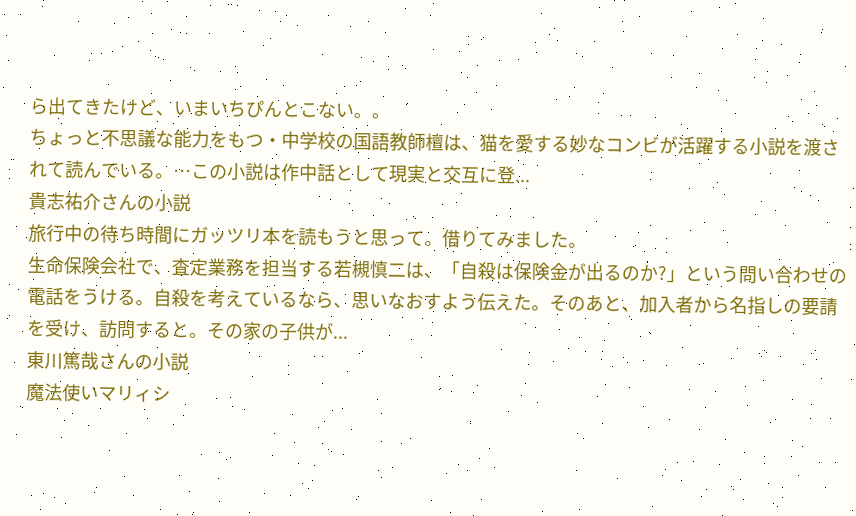ら出てきたけど、いまいちぴんとこない。。
ちょっと不思議な能力をもつ・中学校の国語教師檀は、猫を愛する妙なコンビが活躍する小説を渡されて読んでいる。…この小説は作中話として現実と交互に登...
貴志祐介さんの小説
旅行中の待ち時間にガッツリ本を読もうと思って。借りてみました。
生命保険会社で、査定業務を担当する若槻慎二は、「自殺は保険金が出るのか?」という問い合わせの電話をうける。自殺を考えているなら、思いなおすよう伝えた。そのあと、加入者から名指しの要請を受け、訪問すると。その家の子供が...
東川篤哉さんの小説
魔法使いマリィシ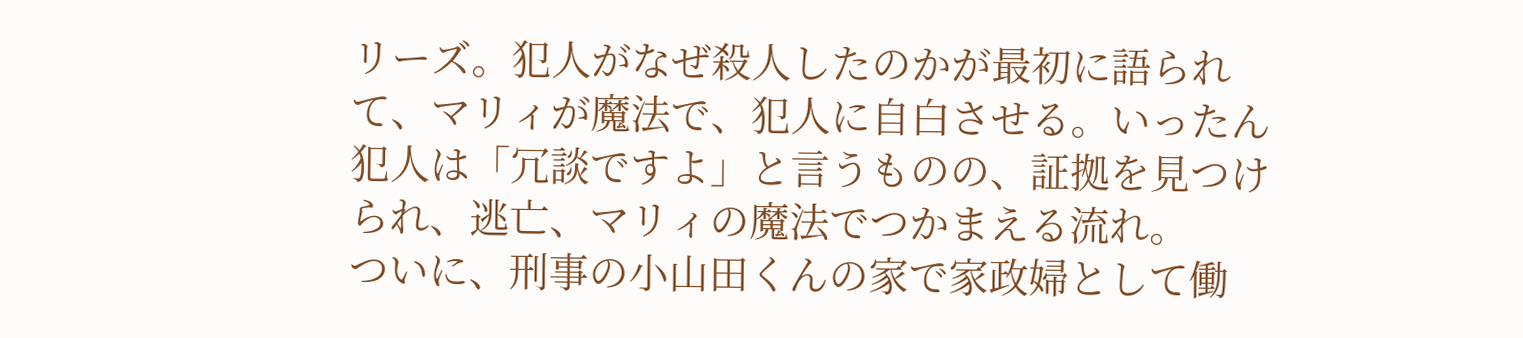リーズ。犯人がなぜ殺人したのかが最初に語られて、マリィが魔法で、犯人に自白させる。いったん犯人は「冗談ですよ」と言うものの、証拠を見つけられ、逃亡、マリィの魔法でつかまえる流れ。
ついに、刑事の小山田くんの家で家政婦として働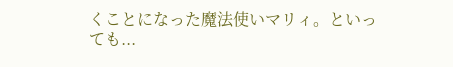くことになった魔法使いマリィ。といっても...